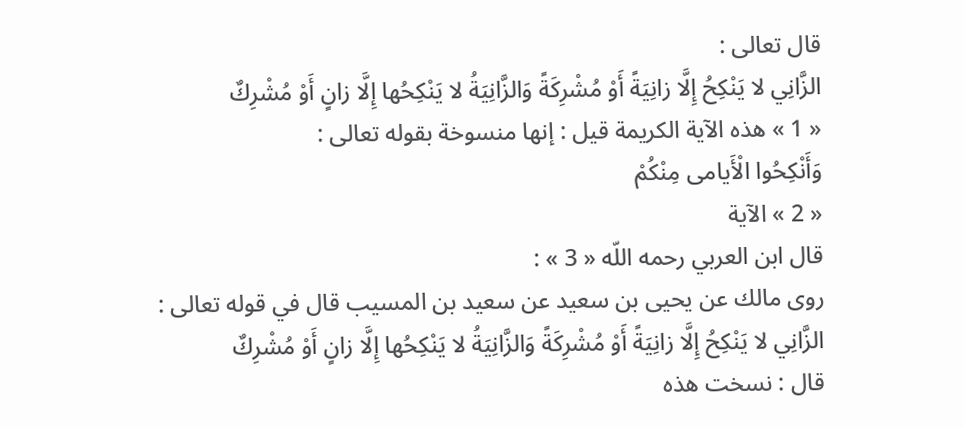قال تعالى :
الزَّانِي لا يَنْكِحُ إِلَّا زانِيَةً أَوْ مُشْرِكَةً وَالزَّانِيَةُ لا يَنْكِحُها إِلَّا زانٍ أَوْ مُشْرِكٌ
« 1 » هذه الآية الكريمة قيل : إنها منسوخة بقوله تعالى :
وَأَنْكِحُوا الْأَيامى مِنْكُمْ
« 2 » الآية
قال ابن العربي رحمه اللّه « 3 » :
روى مالك عن يحيى بن سعيد عن سعيد بن المسيب قال في قوله تعالى :
الزَّانِي لا يَنْكِحُ إِلَّا زانِيَةً أَوْ مُشْرِكَةً وَالزَّانِيَةُ لا يَنْكِحُها إِلَّا زانٍ أَوْ مُشْرِكٌ
قال : نسخت هذه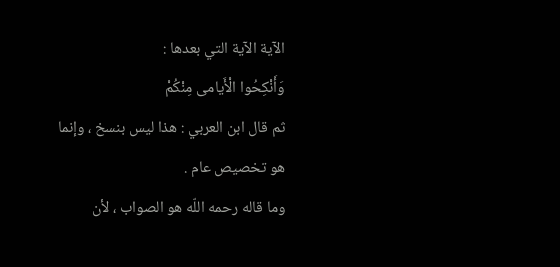الآية الآية التي بعدها :
وَأَنْكِحُوا الْأَيامى مِنْكُمْ
ثم قال ابن العربي : هذا ليس بنسخ ، وإنما هو تخصيص عام .
وما قاله رحمه اللّه هو الصواب ، لأن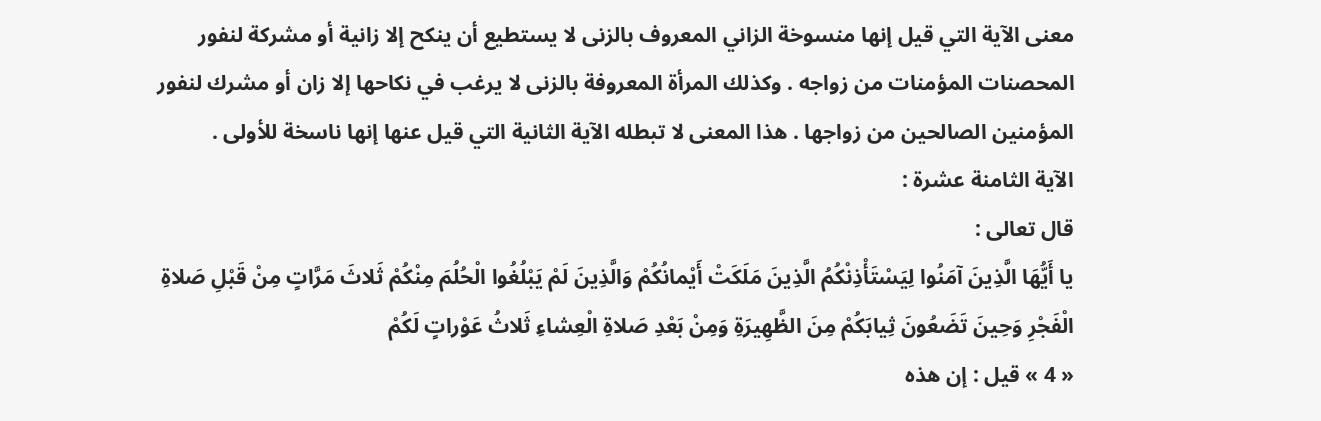معنى الآية التي قيل إنها منسوخة الزاني المعروف بالزنى لا يستطيع أن ينكح إلا زانية أو مشركة لنفور المحصنات المؤمنات من زواجه . وكذلك المرأة المعروفة بالزنى لا يرغب في نكاحها إلا زان أو مشرك لنفور المؤمنين الصالحين من زواجها . هذا المعنى لا تبطله الآية الثانية التي قيل عنها إنها ناسخة للأولى .
الآية الثامنة عشرة :
قال تعالى :
يا أَيُّهَا الَّذِينَ آمَنُوا لِيَسْتَأْذِنْكُمُ الَّذِينَ مَلَكَتْ أَيْمانُكُمْ وَالَّذِينَ لَمْ يَبْلُغُوا الْحُلُمَ مِنْكُمْ ثَلاثَ مَرَّاتٍ مِنْ قَبْلِ صَلاةِ الْفَجْرِ وَحِينَ تَضَعُونَ ثِيابَكُمْ مِنَ الظَّهِيرَةِ وَمِنْ بَعْدِ صَلاةِ الْعِشاءِ ثَلاثُ عَوْراتٍ لَكُمْ
« 4 » قيل : إن هذه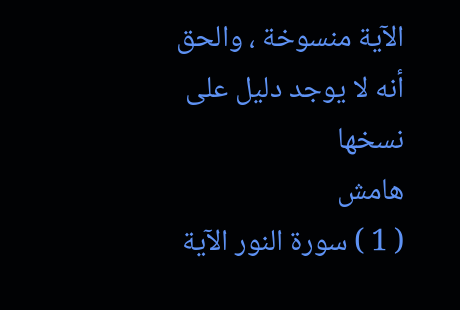الآية منسوخة ، والحق أنه لا يوجد دليل على نسخها
هامش
( 1 ) سورة النور الآية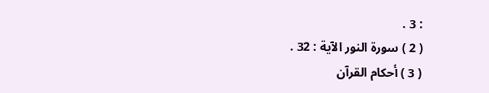: 3 .
( 2 ) سورة النور الآية : 32 .
( 3 ) أحكام القرآن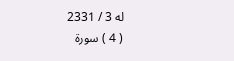له 3 / 2331
( 4 ) سورة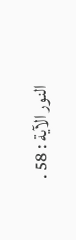النور الآية : 58 .